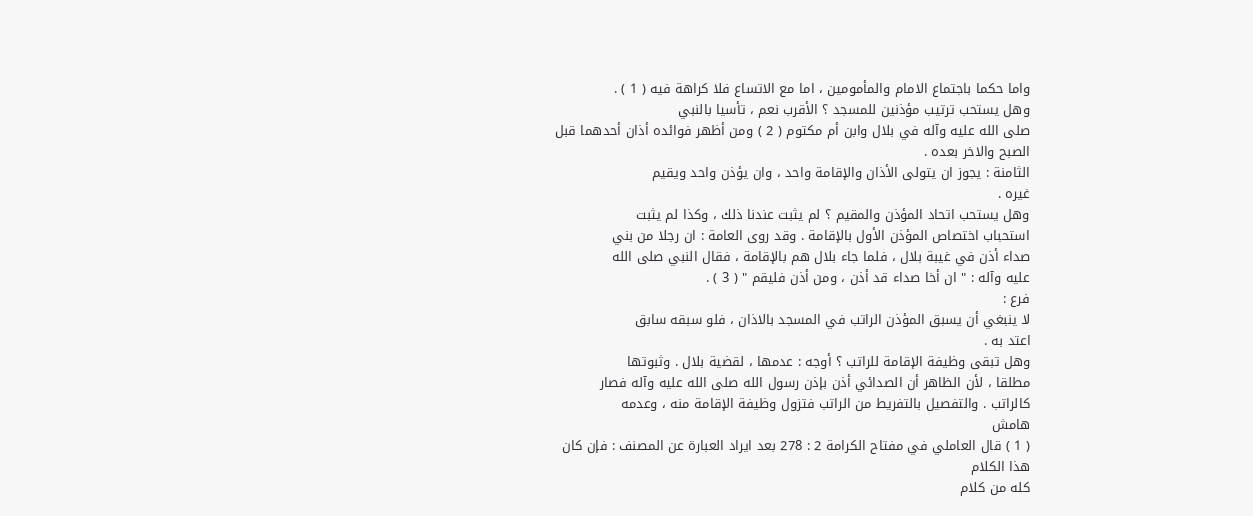واما حكما باجتماع الامام والمأمومين ، اما مع الاتساع فلا كراهة فيه ( 1 ) .
وهل يستحب ترتيب مؤذنين للمسجد ؟ الأقرب نعم ، تأسيا بالنبي
صلى الله عليه وآله في بلال وابن أم مكتوم ( 2 ) ومن أظهر فوائده أذان أحدهما قبل
الصبح والاخر بعده .
الثامنة : يجوز ان يتولى الأذان والإقامة واحد ، وان يؤذن واحد ويقيم
غيره .
وهل يستحب اتحاد المؤذن والمقيم ؟ لم يثبت عندنا ذلك ، وكذا لم يثبت
استحباب اختصاص المؤذن الأول بالإقامة . وقد روى العامة : ان رجلا من بني
صداء أذن في غيبة بلال ، فلما جاء بلال هم بالإقامة ، فقال النبي صلى الله
عليه وآله : " ان أخا صداء قد أذن ، ومن أذن فليقم " ( 3 ) .
فرع :
لا ينبغي أن يسبق المؤذن الراتب في المسجد بالاذان ، فلو سبقه سابق
اعتد به .
وهل تبقى وظيفة الإقامة للراتب ؟ أوجه : عدمها ، لقضية بلال . وثبوتها
مطلقا ، لأن الظاهر أن الصدائي أذن بإذن رسول الله صلى الله عليه وآله فصار
كالراتب . والتفصيل بالتفريط من الراتب فتزول وظيفة الإقامة منه ، وعدمه
هامش
( 1 ) قال العاملي في مفتاح الكرامة 2 : 278 بعد ايراد العبارة عن المصنف : فإن كان
هذا الكلام
كله من كلام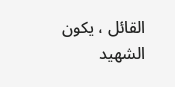القائل ، يكون الشهيد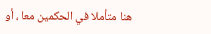هنا متأملا في الحكمين معا ، أو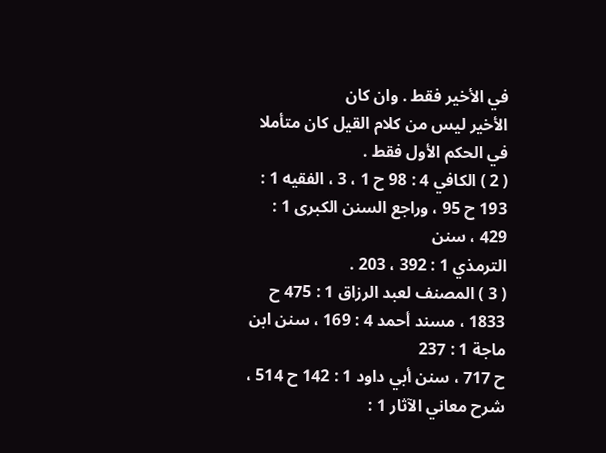في الأخير فقط . وان كان
الأخير ليس من كلام القيل كان متأملا في الحكم الأول فقط .
( 2 ) الكافي 4 : 98 ح 1 ، 3 ، الفقيه 1 : 193 ح 95 ، وراجع السنن الكبرى 1 : 429 ، سنن
الترمذي 1 : 392 ، 203 .
( 3 ) المصنف لعبد الرزاق 1 : 475 ح 1833 ، مسند أحمد 4 : 169 ، سنن ابن ماجة 1 : 237
ح 717 ، سنن أبي داود 1 : 142 ح 514 ، شرح معاني الآثار 1 :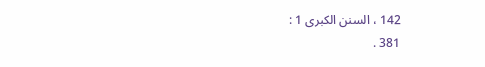142 ، السنن الكبرى 1 :
381 .